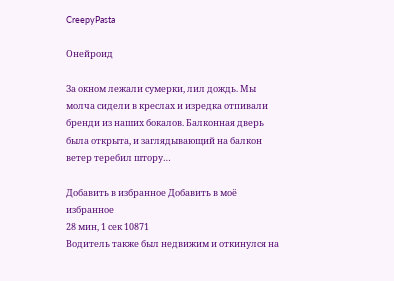CreepyPasta

Онейроид

За окном лежали сумерки, лил дождь. Мы молча сидели в креслах и изредка отпивали бренди из наших бокалов. Балконная дверь была открыта, и заглядывающий на балкон ветер теребил штору…

Добавить в избранное Добавить в моё избранное
28 мин, 1 сек 10871
Водитель также был недвижим и откинулся на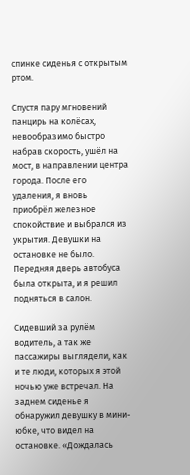спинке сиденья с открытым ртом.

Спустя пару мгновений панцирь на колёсах, невообразимо быстро набрав скорость, ушёл на мост, в направлении центра города. После его удаления, я вновь приобрёл железное спокойствие и выбрался из укрытия. Девушки на остановке не было. Передняя дверь автобуса была открыта, и я решил подняться в салон.

Сидевший за рулём водитель, а так же пассажиры выглядели, как и те люди, которых я этой ночью уже встречал. На заднем сиденье я обнаружил девушку в мини-юбке, что видел на остановке. «Дождалась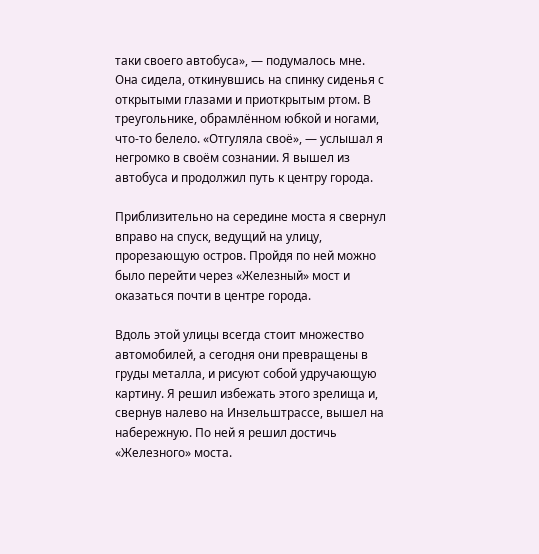таки своего автобуса», — подумалось мне. Она сидела, откинувшись на спинку сиденья с открытыми глазами и приоткрытым ртом. В треугольнике, обрамлённом юбкой и ногами, что-то белело. «Отгуляла своё», — услышал я негромко в своём сознании. Я вышел из автобуса и продолжил путь к центру города.

Приблизительно на середине моста я свернул вправо на спуск, ведущий на улицу, прорезающую остров. Пройдя по ней можно было перейти через «Железный» мост и оказаться почти в центре города.

Вдоль этой улицы всегда стоит множество автомобилей, а сегодня они превращены в груды металла, и рисуют собой удручающую картину. Я решил избежать этого зрелища и, свернув налево на Инзельштрассе, вышел на набережную. По ней я решил достичь «Железного» моста.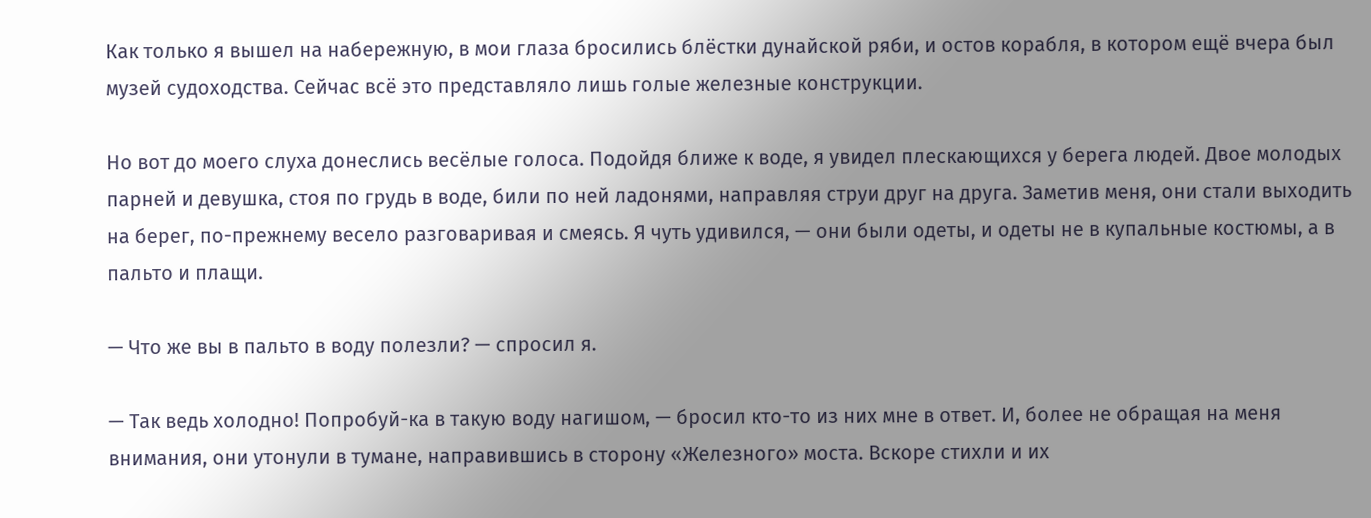Как только я вышел на набережную, в мои глаза бросились блёстки дунайской ряби, и остов корабля, в котором ещё вчера был музей судоходства. Сейчас всё это представляло лишь голые железные конструкции.

Но вот до моего слуха донеслись весёлые голоса. Подойдя ближе к воде, я увидел плескающихся у берега людей. Двое молодых парней и девушка, стоя по грудь в воде, били по ней ладонями, направляя струи друг на друга. Заметив меня, они стали выходить на берег, по-прежнему весело разговаривая и смеясь. Я чуть удивился, — они были одеты, и одеты не в купальные костюмы, а в пальто и плащи.

— Что же вы в пальто в воду полезли? — спросил я.

— Так ведь холодно! Попробуй-ка в такую воду нагишом, — бросил кто-то из них мне в ответ. И, более не обращая на меня внимания, они утонули в тумане, направившись в сторону «Железного» моста. Вскоре стихли и их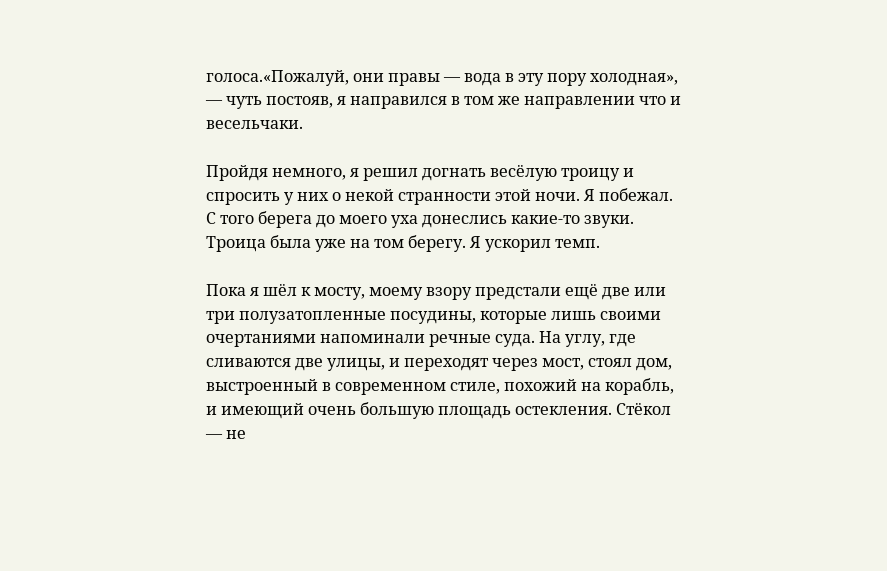голоса.«Пожалуй, они правы — вода в эту пору холодная», — чуть постояв, я направился в том же направлении что и весельчаки.

Пройдя немного, я решил догнать весёлую троицу и спросить у них о некой странности этой ночи. Я побежал. С того берега до моего уха донеслись какие-то звуки. Троица была уже на том берегу. Я ускорил темп.

Пока я шёл к мосту, моему взору предстали ещё две или три полузатопленные посудины, которые лишь своими очертаниями напоминали речные суда. На углу, где сливаются две улицы, и переходят через мост, стоял дом, выстроенный в современном стиле, похожий на корабль, и имеющий очень большую площадь остекления. Стёкол — не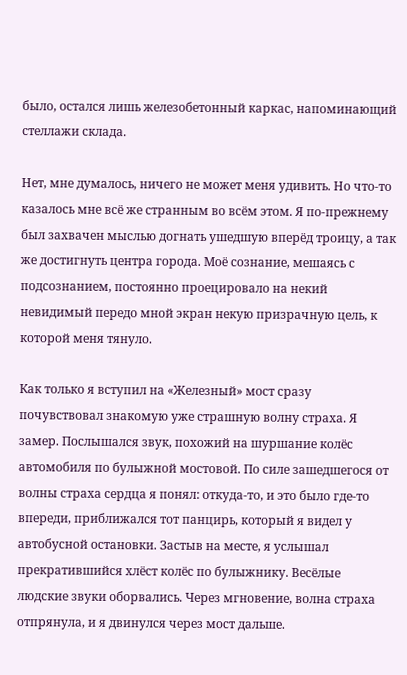было, остался лишь железобетонный каркас, напоминающий стеллажи склада.

Нет, мне думалось, ничего не может меня удивить. Но что-то казалось мне всё же странным во всём этом. Я по-прежнему был захвачен мыслью догнать ушедшую вперёд троицу, а так же достигнуть центра города. Моё сознание, мешаясь с подсознанием, постоянно проецировало на некий невидимый передо мной экран некую призрачную цель, к которой меня тянуло.

Как только я вступил на «Железный» мост сразу почувствовал знакомую уже страшную волну страха. Я замер. Послышался звук, похожий на шуршание колёс автомобиля по булыжной мостовой. По силе зашедшегося от волны страха сердца я понял: откуда-то, и это было где-то впереди, приближался тот панцирь, который я видел у автобусной остановки. Застыв на месте, я услышал прекратившийся хлёст колёс по булыжнику. Весёлые людские звуки оборвались. Через мгновение, волна страха отпрянула, и я двинулся через мост дальше.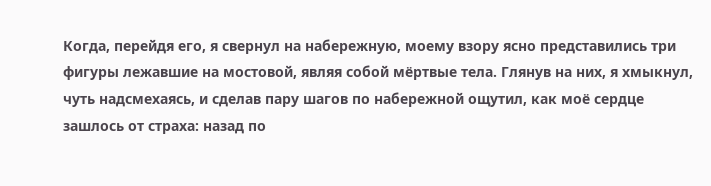Когда, перейдя его, я свернул на набережную, моему взору ясно представились три фигуры лежавшие на мостовой, являя собой мёртвые тела. Глянув на них, я хмыкнул, чуть надсмехаясь, и сделав пару шагов по набережной ощутил, как моё сердце зашлось от страха: назад по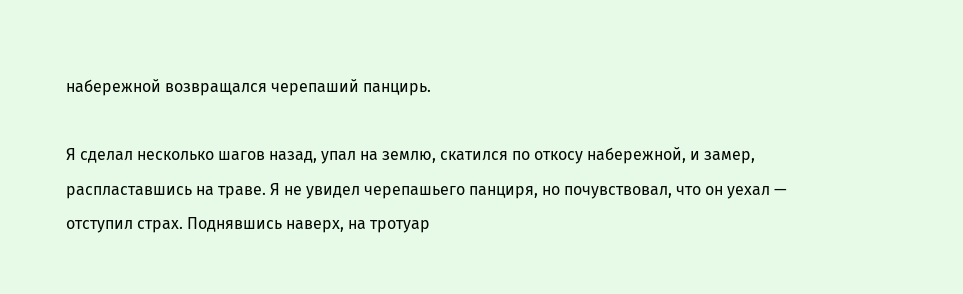набережной возвращался черепаший панцирь.

Я сделал несколько шагов назад, упал на землю, скатился по откосу набережной, и замер, распластавшись на траве. Я не увидел черепашьего панциря, но почувствовал, что он уехал — отступил страх. Поднявшись наверх, на тротуар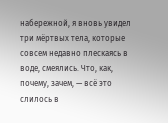набережной, я вновь увидел три мёртвых тела, которые совсем недавно плескаясь в воде, смеялись. Что, как, почему, зачем, — всё это слилось в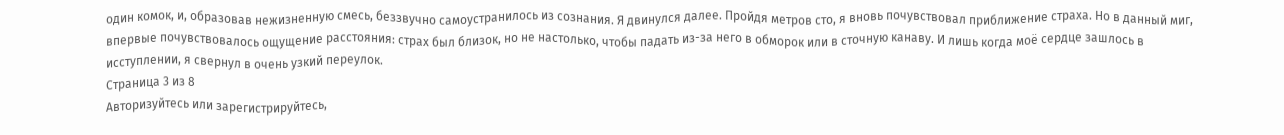один комок, и, образовав нежизненную смесь, беззвучно самоустранилось из сознания. Я двинулся далее. Пройдя метров сто, я вновь почувствовал приближение страха. Но в данный миг, впервые почувствовалось ощущение расстояния: страх был близок, но не настолько, чтобы падать из-за него в обморок или в сточную канаву. И лишь когда моё сердце зашлось в исступлении, я свернул в очень узкий переулок.
Страница 3 из 8
Авторизуйтесь или зарегистрируйтесь,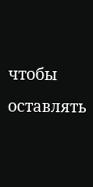чтобы оставлять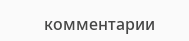комментарии